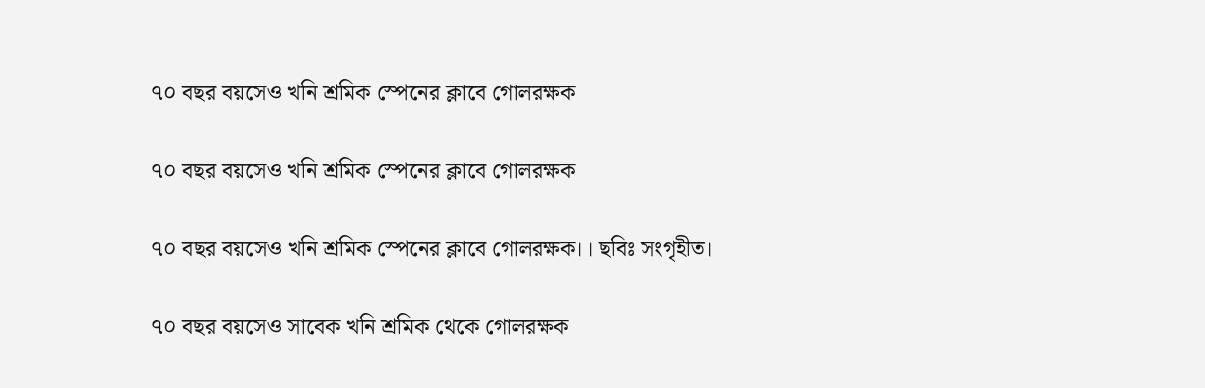৭০ বছর বয়সেও খনি শ্রমিক স্পেনের ক্লাবে গোলরক্ষক

৭০ বছর বয়সেও খনি শ্রমিক স্পেনের ক্লাবে গোলরক্ষক

৭০ বছর বয়সেও খনি শ্রমিক স্পেনের ক্লাবে গোলরক্ষক।। ছবিঃ সংগৃহীত।

৭০ বছর বয়সেও সাবেক খনি শ্রমিক থেকে গোলরক্ষক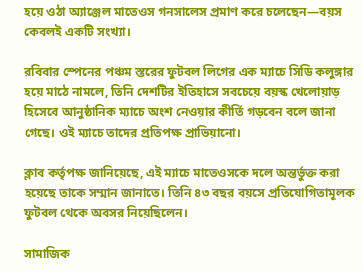হয়ে ওঠা অ্যাঞ্জেল মাতেওস গনসালেস প্রমাণ করে চলেছেন—বয়স কেবলই একটি সংখ্যা।

রবিবার স্পেনের পঞ্চম স্তরের ফুটবল লিগের এক ম্যাচে সিডি কলুঙ্গার হয়ে মাঠে নামলে, তিনি দেশটির ইতিহাসে সবচেয়ে বয়স্ক খেলোয়াড় হিসেবে আনুষ্ঠানিক ম্যাচে অংশ নেওয়ার কীর্তি গড়বেন বলে জানা গেছে। ওই ম্যাচে তাদের প্রতিপক্ষ প্রাভিয়ানো।

ক্লাব কর্তৃপক্ষ জানিয়েছে, এই ম্যাচে মাতেওসকে দলে অন্তর্ভুক্ত করা হয়েছে তাকে সম্মান জানাতে। তিনি ৪৩ বছর বয়সে প্রতিযোগিতামূলক ফুটবল থেকে অবসর নিয়েছিলেন।

সামাজিক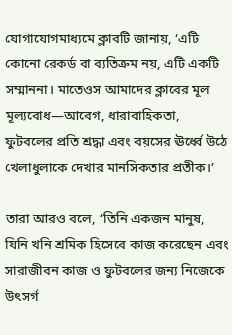যোগাযোগমাধ্যমে ক্লাবটি জানায়, ‘এটি কোনো রেকর্ড বা ব্যতিক্রম নয়, এটি একটি সম্মাননা। মাতেওস আমাদের ক্লাবের মূল মূল্যবোধ—আবেগ, ধারাবাহিকতা, ফুটবলের প্রতি শ্রদ্ধা এবং বয়সের ঊর্ধ্বে উঠে খেলাধুলাকে দেখার মানসিকতার প্রতীক।’

তারা আরও বলে, ‘তিনি একজন মানুষ, যিনি খনি শ্রমিক হিসেবে কাজ করেছেন এবং সারাজীবন কাজ ও ফুটবলের জন্য নিজেকে উৎসর্গ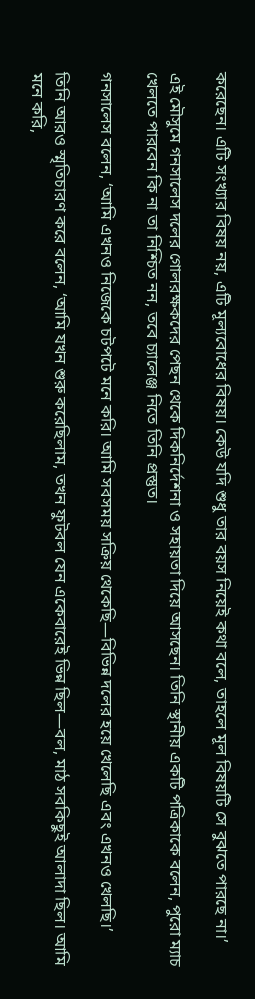করেছেন। এটি সংখ্যার বিষয় নয়, এটি মূল্যবোধের বিষয়। কেউ যদি শুধু তার বয়স নিয়েই কথা বলে, তাহলে মূল বিষয়টি সে বুঝতে পারছে না।’

এই মৌসুমে গনসালেস দলের গোলরক্ষকদের পেছন থেকে দিকনির্দেশনা ও সহায়তা দিয়ে আসছেন। তিনি স্থানীয় একটি পত্রিকাকে বলেন, পুরো ম্যাচ খেলতে পারবেন কি না তা নিশ্চিত নন, তবে চ্যালেঞ্জ নিতে তিনি প্রস্তুত।

গনসালেস বলেন, ‘আমি এখনও নিজেকে চটপটে মনে করি। আমি সবসময় সক্রিয় থেকেছি—বিভিন্ন দলের হয়ে খেলেছি এবং এখনও খেলছি।’

তিনি আরও স্মৃতিচারণ করে বলেন, ‘আমি যখন শুরু করেছিলাম, তখন ফুটবল যেন একেবারেই ভিন্ন ছিল—বল, মাঠ সবকিছুই আলাদা ছিল। আমি মনে করি,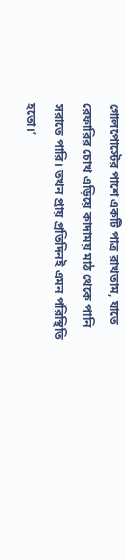গোলপোস্টের পাশে একটি পাত্র রাখতাম, যাতে রেফারির চোখ এড়িয়ে কাদাময় মাঠ থেকে পানি সরাতে পারি। তখন প্রায় প্রতিদিনই এমন পরিস্থিতি হতো।’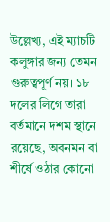উল্লেখ্য, এই ম্যাচটি কলুঙ্গার জন্য তেমন গুরুত্বপূর্ণ নয়। ১৮ দলের লিগে তারা বর্তমানে দশম স্থানে রয়েছে, অবনমন বা শীর্ষে ওঠার কোনো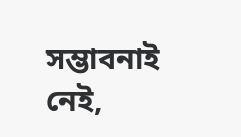সম্ভাবনাই নেই,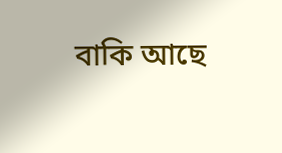বাকি আছে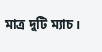মাত্র দুটি ম্যাচ।